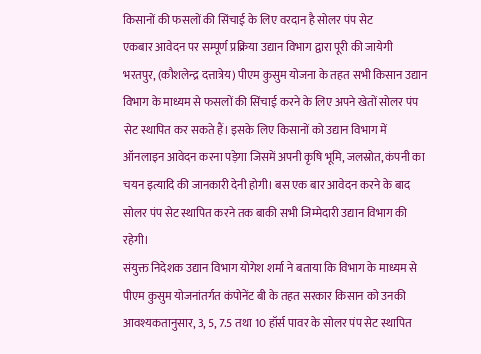किसानों की फसलों की सिंचाई के लिए वरदान है सोलर पंप सेट
एकबार आवेदन पर सम्पूर्ण प्रक्रिया उद्यान विभाग द्वारा पूरी की जायेगी
भरतपुर, (कौशलेन्द्र दत्तात्रेय) पीएम कुसुम योजना के तहत सभी किसान उद्यान विभाग के माध्यम से फसलों की सिंचाई करने के लिए अपने खेतों सोलर पंप सेट स्थापित कर सकते हैं। इसके लिए किसानों को उद्यान विभाग में ऑनलाइन आवेदन करना पड़ेगा जिसमें अपनी कृषि भूमि, जलस्रोत, कंपनी का चयन इत्यादि की जानकारी देनी होगी। बस एक बार आवेदन करने के बाद सोलर पंप सेट स्थापित करने तक बाकी सभी जिम्मेदारी उद्यान विभाग की रहेगी।
संयुक्त निदेशक उद्यान विभाग योगेश शर्मा ने बताया कि विभाग के माध्यम से पीएम कुसुम योजनांतर्गत कंपोनेंट बी के तहत सरकार किसान को उनकी आवश्यकतानुसार, 3, 5, 7.5 तथा 10 हॉर्स पावर के सोलर पंप सेट स्थापित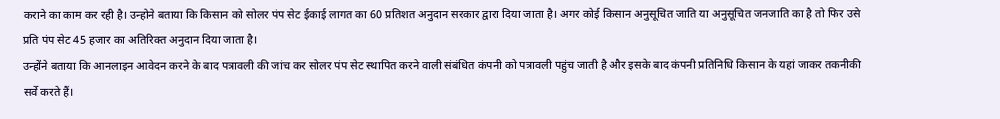कराने का काम कर रही है। उन्होने बताया कि किसान को सोलर पंप सेट ईकाई लागत का 60 प्रतिशत अनुदान सरकार द्वारा दिया जाता है। अगर कोई किसान अनुसूचित जाति या अनुसूचित जनजाति का है तो फिर उसे प्रति पंप सेट 45 हजार का अतिरिक्त अनुदान दिया जाता है।
उन्होंने बताया कि आनलाइन आवेदन करने के बाद पत्रावली की जांच कर सोलर पंप सेट स्थापित करने वाली संबंधित कंपनी को पत्रावली पहुंच जाती है और इसके बाद कंपनी प्रतिनिधि किसान के यहां जाकर तकनीकी सर्वे करते हैं।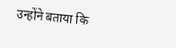उन्होंने बताया कि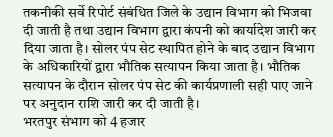तकनीकी सर्वे रिपोर्ट संबंधित जिले के उद्यान विभाग को भिजवा दी जाती है तथा उद्यान विभाग द्वारा कंपनी को कार्यादेश जारी कर दिया जाता है। सोलर पंप सेट स्थापित होने के बाद उद्यान विभाग के अधिकारियों द्वारा भौतिक सत्यापन किया जाता है। भौतिक सत्यापन के दौरान सोलर पंप सेट की कार्यप्रणाली सही पाए जाने पर अनुदान राशि जारी कर दी जाती है।
भरतपुर संभाग को 4 हजार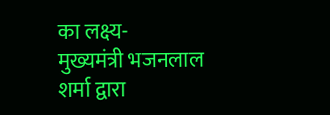का लक्ष्य-
मुख्यमंत्री भजनलाल शर्मा द्वारा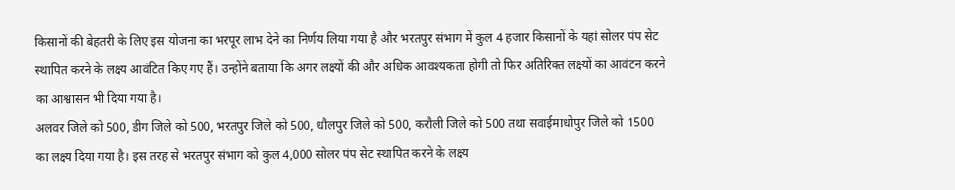किसानों की बेहतरी के लिए इस योजना का भरपूर लाभ देने का निर्णय लिया गया है और भरतपुर संभाग में कुल 4 हजार किसानों के यहां सोलर पंप सेट स्थापित करने के लक्ष्य आवंटित किए गए हैं। उन्होंने बताया कि अगर लक्ष्यों की और अधिक आवश्यकता होगी तो फिर अतिरिक्त लक्ष्यों का आवंटन करने का आश्वासन भी दिया गया है।
अलवर जिले को 500, डीग जिले को 500, भरतपुर जिले को 500, धौलपुर जिले को 500, करौली जिले को 500 तथा सवाईमाधोपुर जिले को 1500 का लक्ष्य दिया गया है। इस तरह से भरतपुर संभाग को कुल 4,000 सोलर पंप सेट स्थापित करने के लक्ष्य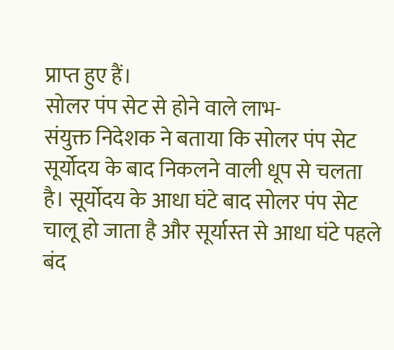प्राप्त हुए हैं।
सोलर पंप सेट से होने वाले लाभ-
संयुक्त निदेशक ने बताया कि सोलर पंप सेट सूर्योदय के बाद निकलने वाली धूप से चलता है। सूर्योदय के आधा घंटे बाद सोलर पंप सेट चालू हो जाता है और सूर्यास्त से आधा घंटे पहले बंद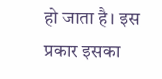हो जाता है। इस प्रकार इसका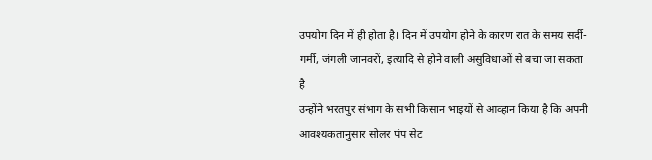उपयोग दिन में ही होता है। दिन में उपयोग होने के कारण रात के समय सर्दी-गर्मी, जंगली जानवरों, इत्यादि से होने वाली असुविधाओं से बचा जा सकता है
उन्होंने भरतपुर संभाग के सभी किसान भाइयों से आव्हान किया है कि अपनी आवश्यकतानुसार सोलर पंप सेट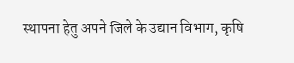स्थापना हेतु अपने जिले के उद्यान विभाग, कृषि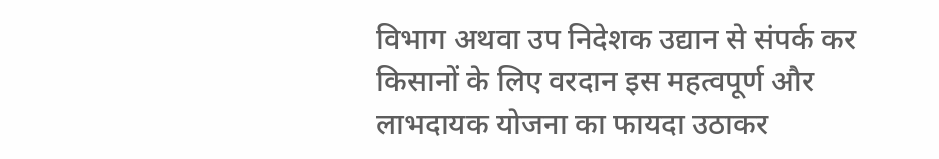विभाग अथवा उप निदेशक उद्यान से संपर्क कर किसानों के लिए वरदान इस महत्वपूर्ण और लाभदायक योजना का फायदा उठाकर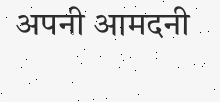अपनी आमदनी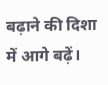बढ़ाने की दिशा में आगे बढ़ें।